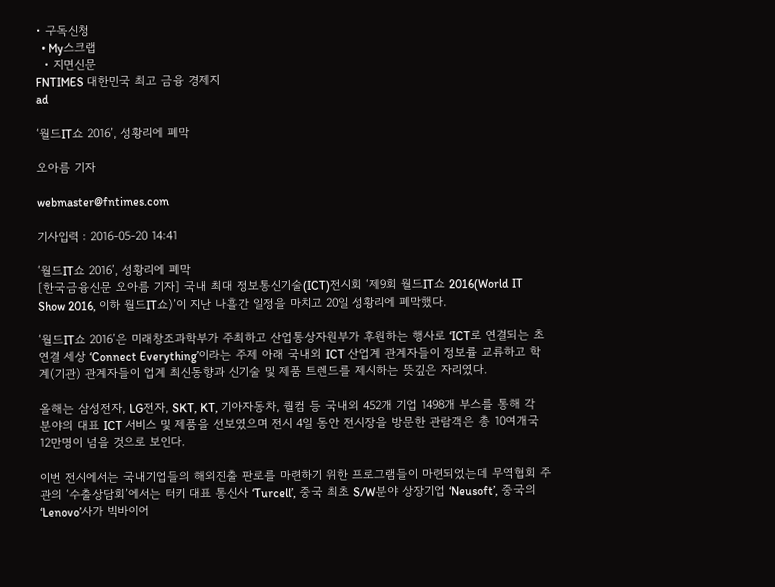• 구독신청
  • My스크랩
  • 지면신문
FNTIMES 대한민국 최고 금융 경제지
ad

‘월드IT쇼 2016’, 성황리에 폐막

오아름 기자

webmaster@fntimes.com

기사입력 : 2016-05-20 14:41

‘월드IT쇼 2016’, 성황리에 폐막
[한국금융신문 오아름 기자] 국내 최대 정보통신기술(ICT)전시회 ‘제9회 월드IT쇼 2016(World IT Show 2016, 이하 월드IT쇼)’이 지난 나흘간 일정을 마치고 20일 성황리에 폐막했다.

‘월드IT쇼 2016’은 미래창조과학부가 주최하고 산업통상자원부가 후원하는 행사로 ‘ICT로 연결되는 초연결 세상 ‘Connect Everything’이라는 주제 아래 국내외 ICT 산업계 관계자들이 정보률 교류하고 학계(기관) 관계자들이 업계 최신동향과 신기술 및 제품 트렌드를 제시하는 뜻깊은 자리였다.

올해는 삼성전자, LG전자, SKT, KT, 기아자동차, 퀄컴 등 국내외 452개 기업 1498개 부스를 통해 각 분야의 대표 ICT 서비스 및 제품을 선보였으며 전시 4일 동안 전시장을 방문한 관람객은 총 10여개국 12만명이 넘을 것으로 보인다.

이번 전시에서는 국내기업들의 해외진출 판로를 마련하기 위한 프로그램들이 마련되었는데 무역협회 주관의 ‘수출상담회’에서는 터키 대표 통신사 ‘Turcell’, 중국 최초 S/W분야 상장기업 ‘Neusoft’, 중국의 ‘Lenovo’사가 빅바이어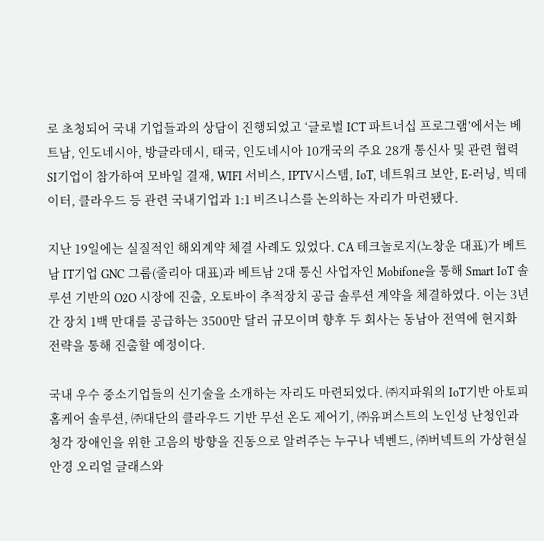로 초청되어 국내 기업들과의 상담이 진행되었고 ‘글로벌 ICT 파트너십 프로그램’에서는 베트남, 인도네시아, 방글라데시, 태국, 인도네시아 10개국의 주요 28개 통신사 및 관련 협력 SI기업이 참가하여 모바일 결재, WIFI 서비스, IPTV시스템, IoT, 네트워크 보안, E-러닝, 빅데이터, 클라우드 등 관련 국내기업과 1:1 비즈니스를 논의하는 자리가 마련됐다.

지난 19일에는 실질적인 해외계약 체결 사례도 있었다. CA 테크놀로지(노창운 대표)가 베트남 IT기업 GNC 그룹(줄리아 대표)과 베트남 2대 통신 사업자인 Mobifone을 통해 Smart IoT 솔루션 기반의 O2O 시장에 진출, 오토바이 추적장치 공급 솔루션 계약을 체결하였다. 이는 3년간 장치 1백 만대를 공급하는 3500만 달러 규모이며 향후 두 회사는 동남아 전역에 현지화 전략을 통해 진출할 예정이다.

국내 우수 중소기업들의 신기술을 소개하는 자리도 마련되었다. ㈜지파워의 IoT기반 아토피 홈케어 솔루션, ㈜대단의 클라우드 기반 무선 온도 제어기, ㈜유퍼스트의 노인성 난청인과 청각 장애인을 위한 고음의 방향을 진동으로 알려주는 누구나 넥벤드, ㈜버넥트의 가상현실 안경 오리얼 글래스와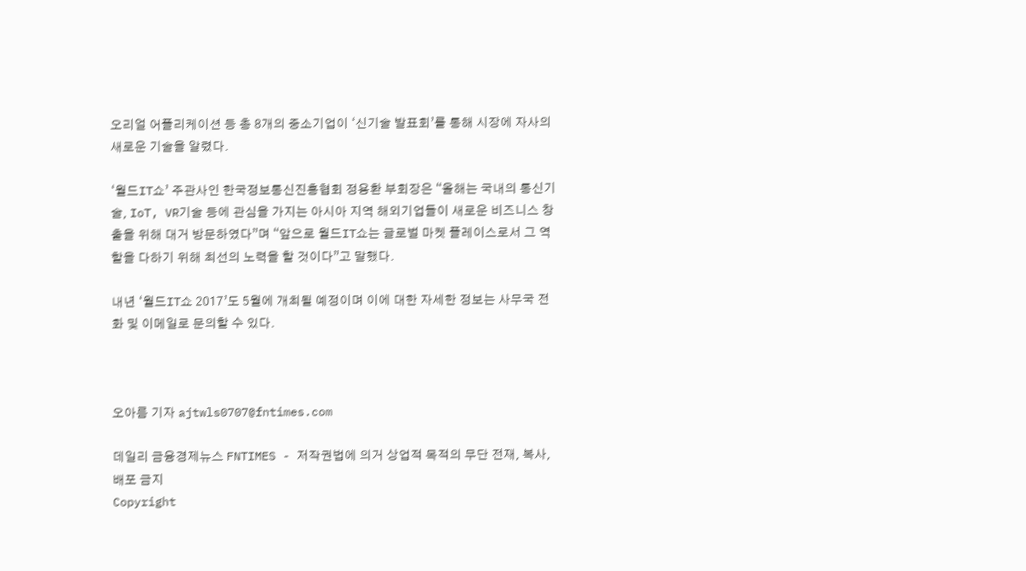오리얼 어플리케이션 등 총 8개의 중소기업이 ‘신기술 발표회’를 통해 시장에 자사의 새로운 기술을 알렸다.

‘월드IT쇼’ 주관사인 한국정보통신진흥협회 정용환 부회장은 “올해는 국내의 통신기술, IoT, VR기술 등에 관심을 가지는 아시아 지역 해외기업들이 새로운 비즈니스 창출을 위해 대거 방문하였다”며 “앞으로 월드IT쇼는 글로벌 마켓 플레이스로서 그 역할을 다하기 위해 최선의 노력을 할 것이다”고 말했다.

내년 ‘월드IT쇼 2017’도 5월에 개최될 예정이며 이에 대한 자세한 정보는 사무국 전화 및 이메일로 문의할 수 있다.



오아름 기자 ajtwls0707@fntimes.com

데일리 금융경제뉴스 FNTIMES - 저작권법에 의거 상업적 목적의 무단 전재, 복사, 배포 금지
Copyright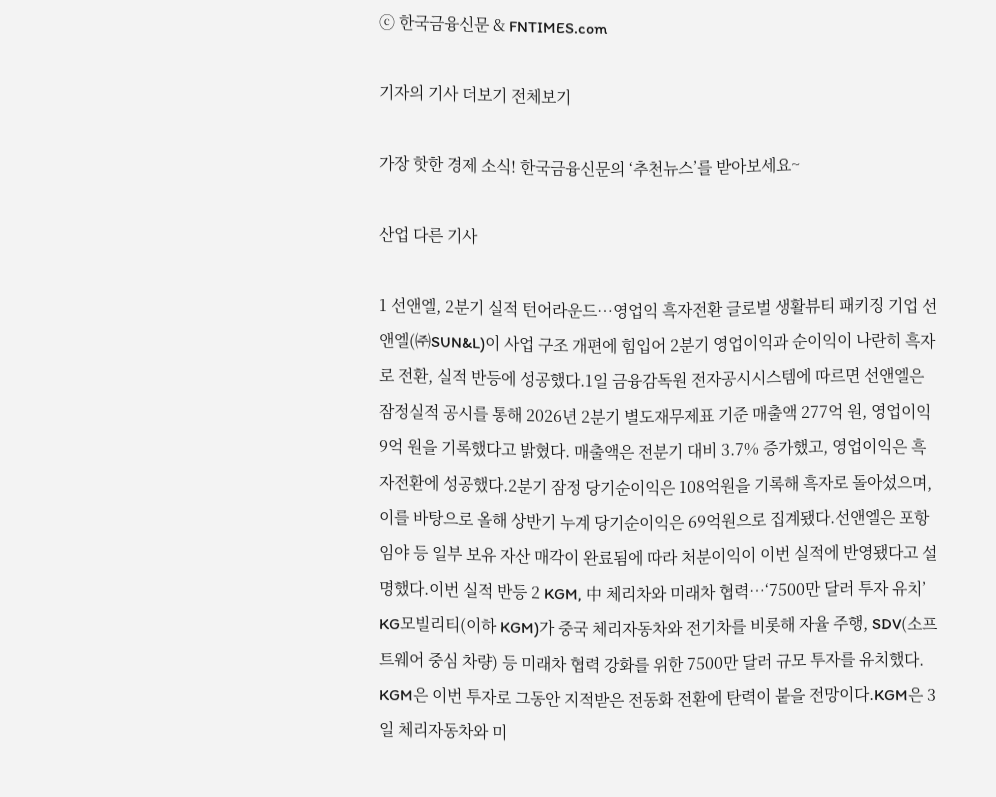ⓒ 한국금융신문 & FNTIMES.com

기자의 기사 더보기 전체보기

가장 핫한 경제 소식! 한국금융신문의 ‘추천뉴스’를 받아보세요~

산업 다른 기사

1 선앤엘, 2분기 실적 턴어라운드…영업익 흑자전환 글로벌 생활뷰티 패키징 기업 선앤엘(㈜SUN&L)이 사업 구조 개편에 힘입어 2분기 영업이익과 순이익이 나란히 흑자로 전환, 실적 반등에 성공했다.1일 금융감독원 전자공시시스템에 따르면 선앤엘은 잠정실적 공시를 통해 2026년 2분기 별도재무제표 기준 매출액 277억 원, 영업이익 9억 원을 기록했다고 밝혔다. 매출액은 전분기 대비 3.7% 증가했고, 영업이익은 흑자전환에 성공했다.2분기 잠정 당기순이익은 108억원을 기록해 흑자로 돌아섰으며, 이를 바탕으로 올해 상반기 누계 당기순이익은 69억원으로 집계됐다.선앤엘은 포항 임야 등 일부 보유 자산 매각이 완료됨에 따라 처분이익이 이번 실적에 반영됐다고 설명했다.이번 실적 반등 2 KGM, 中 체리차와 미래차 협력…‘7500만 달러 투자 유치’ KG모빌리티(이하 KGM)가 중국 체리자동차와 전기차를 비롯해 자율 주행, SDV(소프트웨어 중심 차량) 등 미래차 협력 강화를 위한 7500만 달러 규모 투자를 유치했다. KGM은 이번 투자로 그동안 지적받은 전동화 전환에 탄력이 붙을 전망이다.KGM은 3일 체리자동차와 미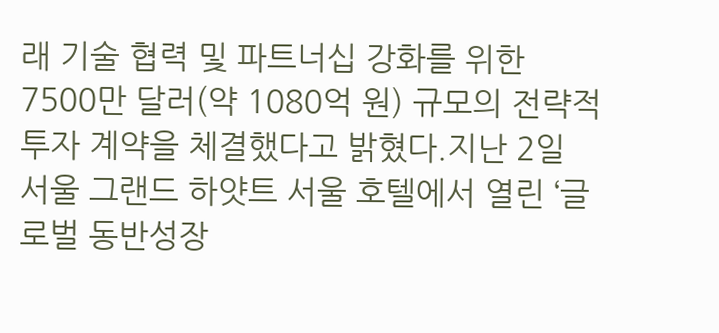래 기술 협력 및 파트너십 강화를 위한 7500만 달러(약 1080억 원) 규모의 전략적 투자 계약을 체결했다고 밝혔다.지난 2일 서울 그랜드 하얏트 서울 호텔에서 열린 ‘글로벌 동반성장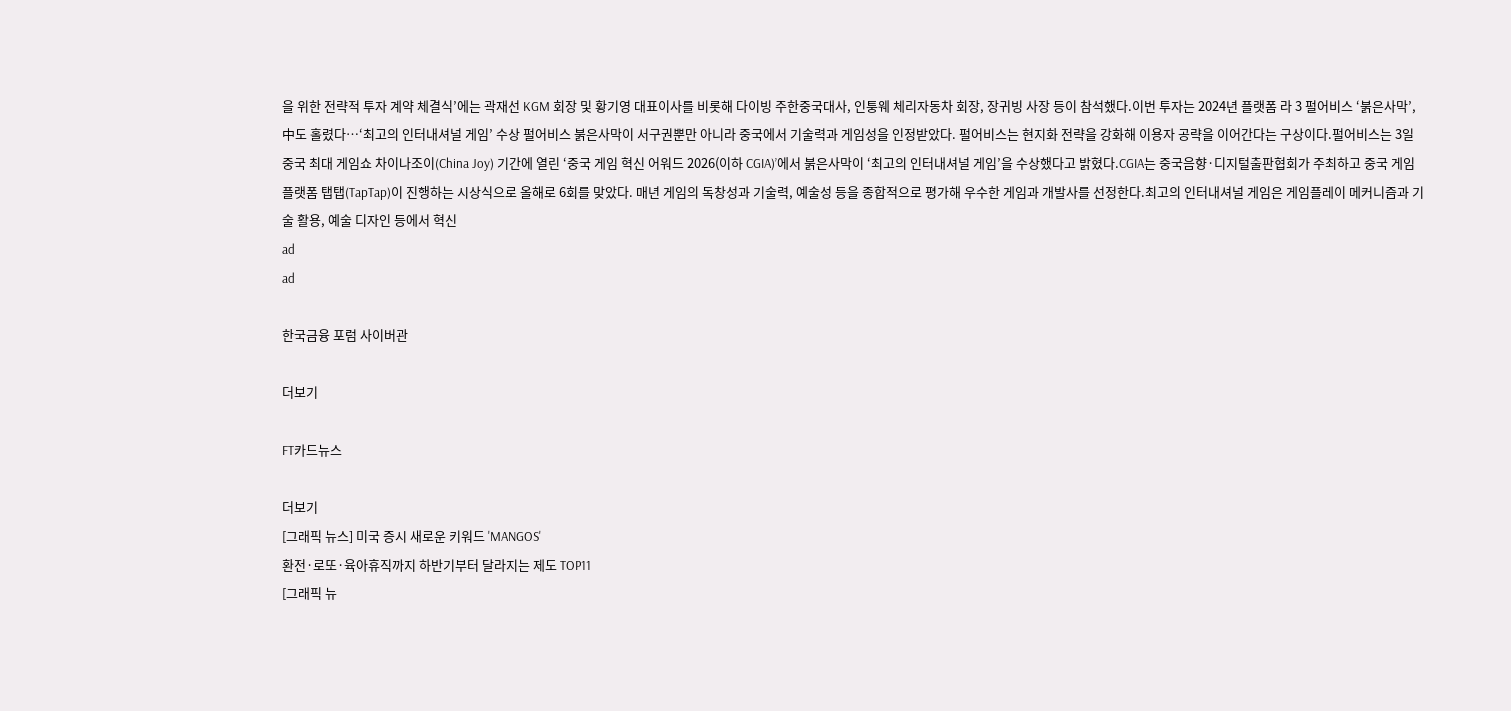을 위한 전략적 투자 계약 체결식’에는 곽재선 KGM 회장 및 황기영 대표이사를 비롯해 다이빙 주한중국대사, 인퉁웨 체리자동차 회장, 장귀빙 사장 등이 참석했다.이번 투자는 2024년 플랫폼 라 3 펄어비스 ‘붉은사막’, 中도 홀렸다…‘최고의 인터내셔널 게임’ 수상 펄어비스 붉은사막이 서구권뿐만 아니라 중국에서 기술력과 게임성을 인정받았다. 펄어비스는 현지화 전략을 강화해 이용자 공략을 이어간다는 구상이다.펄어비스는 3일 중국 최대 게임쇼 차이나조이(China Joy) 기간에 열린 ‘중국 게임 혁신 어워드 2026(이하 CGIA)’에서 붉은사막이 ‘최고의 인터내셔널 게임’을 수상했다고 밝혔다.CGIA는 중국음향·디지털출판협회가 주최하고 중국 게임 플랫폼 탭탭(TapTap)이 진행하는 시상식으로 올해로 6회를 맞았다. 매년 게임의 독창성과 기술력, 예술성 등을 종합적으로 평가해 우수한 게임과 개발사를 선정한다.최고의 인터내셔널 게임은 게임플레이 메커니즘과 기술 활용, 예술 디자인 등에서 혁신
ad
ad

한국금융 포럼 사이버관

더보기

FT카드뉴스

더보기
[그래픽 뉴스] 미국 증시 새로운 키워드 'MANGOS'
환전·로또·육아휴직까지 하반기부터 달라지는 제도 TOP11
[그래픽 뉴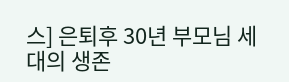스] 은퇴후 30년 부모님 세대의 생존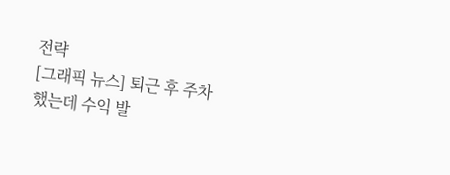전략
[그래픽 뉴스] 퇴근 후 주차했는데 수익 발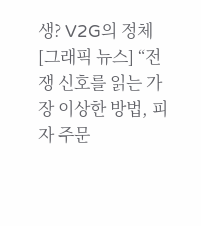생? V2G의 정체
[그래픽 뉴스] “전쟁 신호를 읽는 가장 이상한 방법, 피자 주문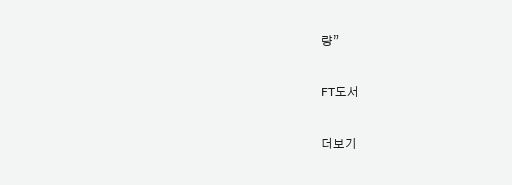량”

FT도서

더보기